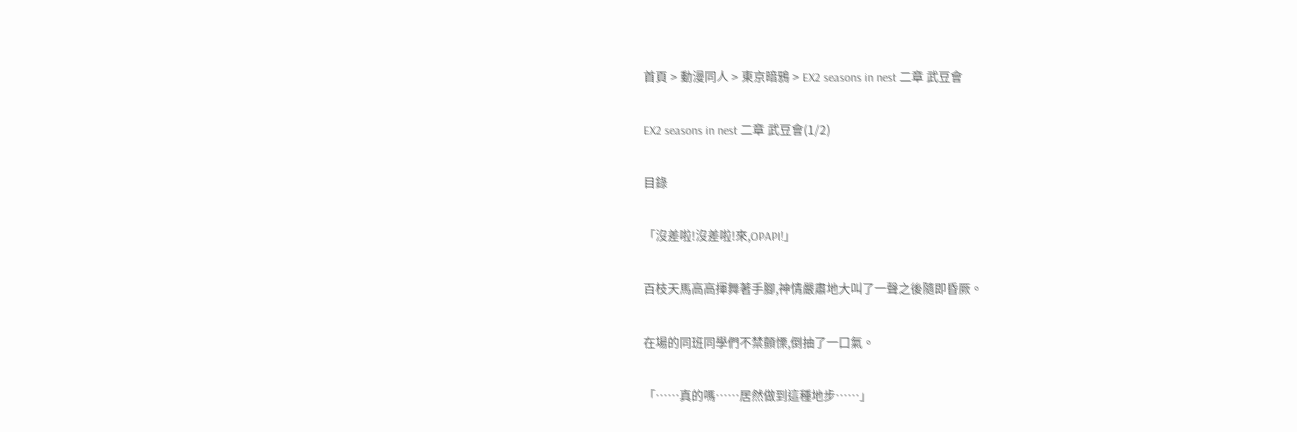首頁 > 動漫同人 > 東京暗鴉 > EX2 seasons in nest 二章 武豆會

EX2 seasons in nest 二章 武豆會(1/2)

目錄

「沒差啦!沒差啦!來,OPAPI!」

百枝天馬高高揮舞著手腳,神情嚴肅地大叫了一聲之後隨即昏厥。

在場的同班同學們不禁顫慄,倒抽了一口氣。

「……真的嗎……居然做到這種地步……」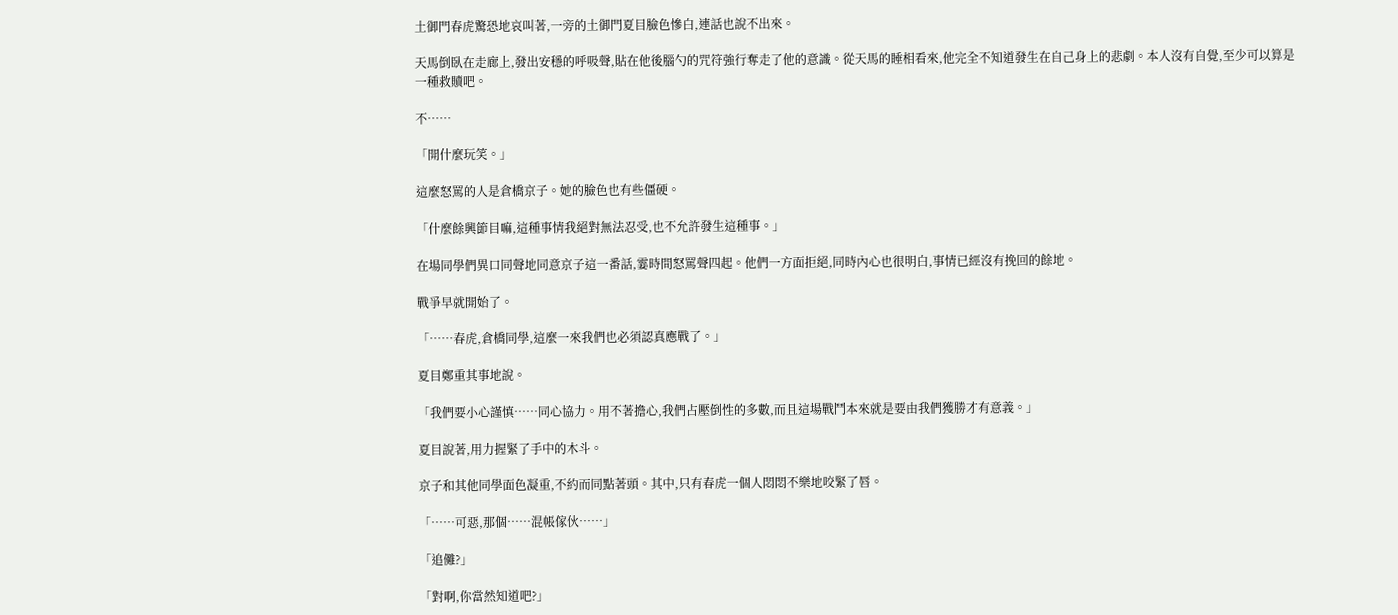土御門春虎驚恐地哀叫著,一旁的土御門夏目臉色慘白,連話也說不出來。

天馬倒臥在走廊上,發出安穩的呼吸聲,貼在他後腦勺的咒符強行奪走了他的意識。從天馬的睡相看來,他完全不知道發生在自己身上的悲劇。本人沒有自覺,至少可以算是一種救贖吧。

不……

「開什麼玩笑。」

這麼怒罵的人是倉橋京子。她的臉色也有些僵硬。

「什麼餘興節目嘛,這種事情我絕對無法忍受,也不允許發生這種事。」

在場同學們異口同聲地同意京子這一番話,霎時間怒罵聲四起。他們一方面拒絕,同時內心也很明白,事情已經沒有挽回的餘地。

戰爭早就開始了。

「……春虎,倉橋同學,這麼一來我們也必須認真應戰了。」

夏目鄭重其事地說。

「我們要小心謹慎……同心協力。用不著擔心,我們占壓倒性的多數,而且這場戰鬥本來就是要由我們獲勝才有意義。」

夏目說著,用力握緊了手中的木斗。

京子和其他同學面色凝重,不約而同點著頭。其中,只有春虎一個人悶悶不樂地咬緊了唇。

「……可惡,那個……混帳傢伙……」

「追儺?」

「對啊,你當然知道吧?」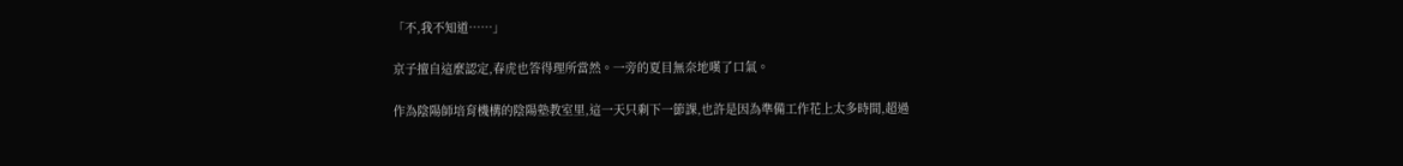「不,我不知道……」

京子擅自這麼認定,春虎也答得理所當然。一旁的夏目無奈地嘆了口氣。

作為陰陽師培育機構的陰陽塾教室里,這一天只剩下一節課,也許是因為準備工作花上太多時間,超過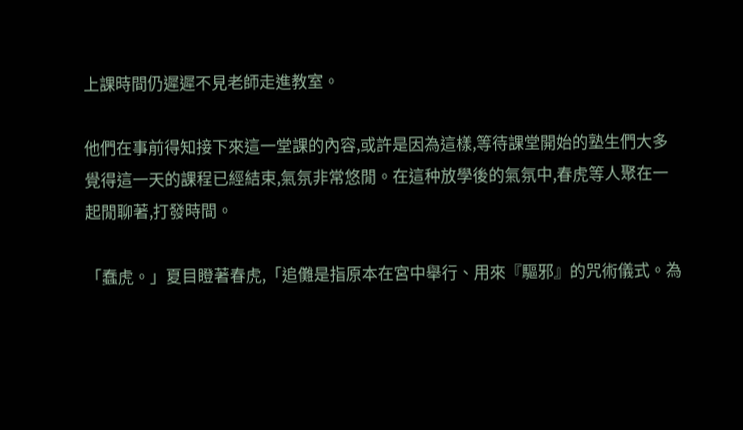上課時間仍遲遲不見老師走進教室。

他們在事前得知接下來這一堂課的內容,或許是因為這樣,等待課堂開始的塾生們大多覺得這一天的課程已經結束,氣氛非常悠閒。在這种放學後的氣氛中,春虎等人聚在一起閒聊著,打發時間。

「蠢虎。」夏目瞪著春虎,「追儺是指原本在宮中舉行、用來『驅邪』的咒術儀式。為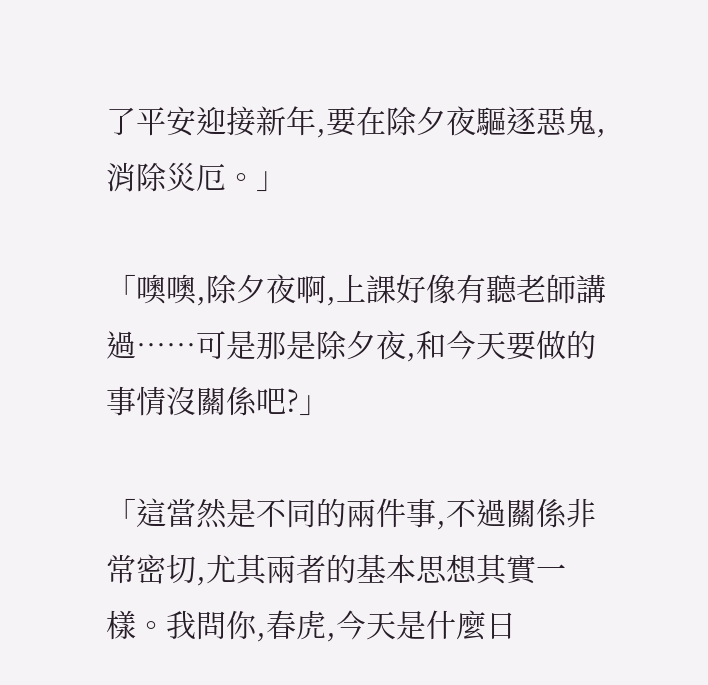了平安迎接新年,要在除夕夜驅逐惡鬼,消除災厄。」

「噢噢,除夕夜啊,上課好像有聽老師講過……可是那是除夕夜,和今天要做的事情沒關係吧?」

「這當然是不同的兩件事,不過關係非常密切,尤其兩者的基本思想其實一樣。我問你,春虎,今天是什麼日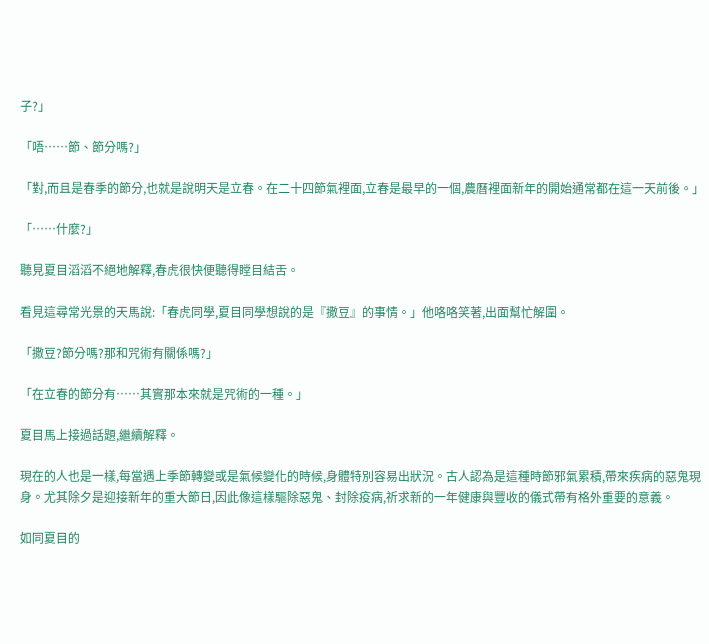子?」

「唔……節、節分嗎?」

「對,而且是春季的節分,也就是說明天是立春。在二十四節氣裡面,立春是最早的一個,農曆裡面新年的開始通常都在這一天前後。」

「……什麼?」

聽見夏目滔滔不絕地解釋,春虎很快便聽得瞠目結舌。

看見這尋常光景的天馬說:「春虎同學,夏目同學想說的是『撒豆』的事情。」他咯咯笑著,出面幫忙解圍。

「撒豆?節分嗎?那和咒術有關係嗎?」

「在立春的節分有……其實那本來就是咒術的一種。」

夏目馬上接過話題,繼續解釋。

現在的人也是一樣,每當遇上季節轉變或是氣候變化的時候,身體特別容易出狀況。古人認為是這種時節邪氣累積,帶來疾病的惡鬼現身。尤其除夕是迎接新年的重大節日,因此像這樣驅除惡鬼、封除疫病,祈求新的一年健康與豐收的儀式帶有格外重要的意義。

如同夏目的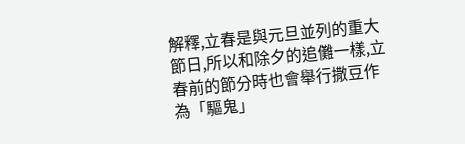解釋,立春是與元旦並列的重大節日,所以和除夕的追儺一樣,立春前的節分時也會舉行撒豆作為「驅鬼」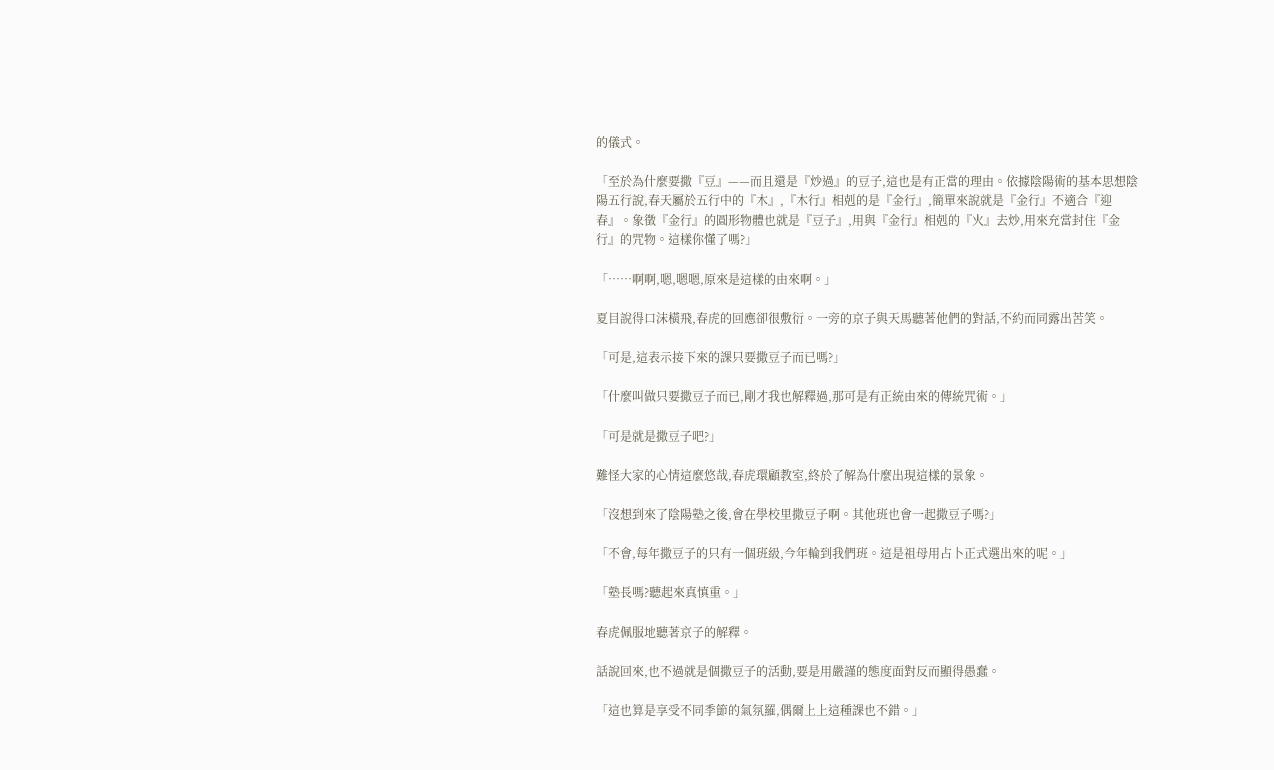的儀式。

「至於為什麼要撒『豆』——而且還是『炒過』的豆子,這也是有正當的理由。依據陰陽術的基本思想陰陽五行說,春天屬於五行中的『木』,『木行』相剋的是『金行』,簡單來說就是『金行』不適合『迎春』。象徵『金行』的圓形物體也就是『豆子』,用與『金行』相剋的『火』去炒,用來充當封住『金行』的咒物。這樣你懂了嗎?」

「……啊啊,嗯,嗯嗯,原來是這樣的由來啊。」

夏目說得口沫橫飛,春虎的回應卻很敷衍。一旁的京子與天馬聽著他們的對話,不約而同露出苦笑。

「可是,這表示接下來的課只要撒豆子而已嗎?」

「什麼叫做只要撒豆子而已,剛才我也解釋過,那可是有正統由來的傳統咒術。」

「可是就是撒豆子吧?」

難怪大家的心情這麼悠哉,春虎環顧教室,終於了解為什麼出現這樣的景象。

「沒想到來了陰陽塾之後,會在學校里撒豆子啊。其他班也會一起撒豆子嗎?」

「不會,每年撒豆子的只有一個班級,今年輪到我們班。這是祖母用占卜正式選出來的呢。」

「塾長嗎?聽起來真慎重。」

春虎佩服地聽著京子的解釋。

話說回來,也不過就是個撒豆子的活動,要是用嚴謹的態度面對反而顯得愚蠢。

「這也算是享受不同季節的氣氛羅,偶爾上上這種課也不錯。」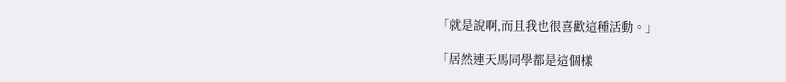「就是說啊,而且我也很喜歡這種活動。」

「居然連天馬同學都是這個樣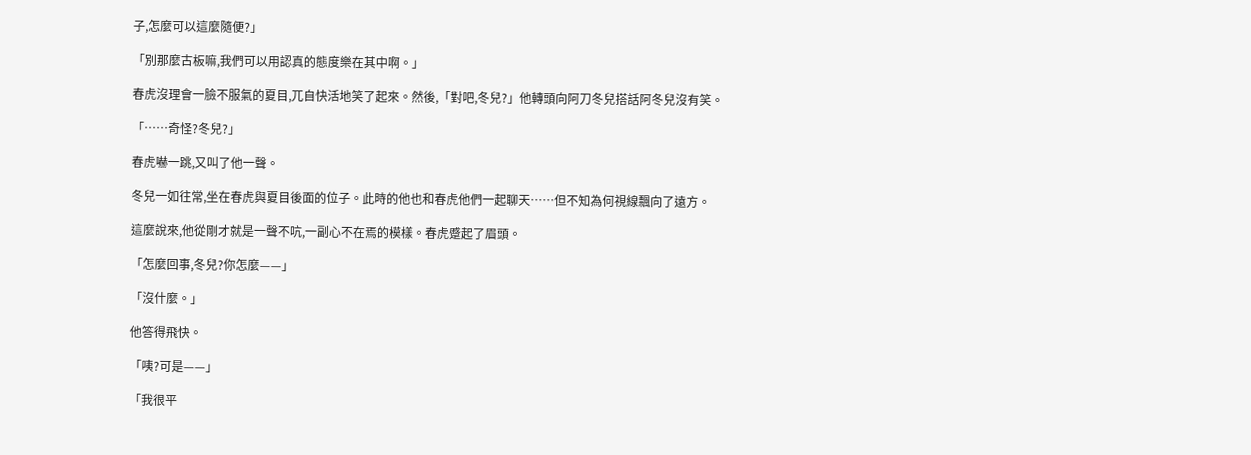子,怎麼可以這麼隨便?」

「別那麼古板嘛,我們可以用認真的態度樂在其中啊。」

春虎沒理會一臉不服氣的夏目,兀自快活地笑了起來。然後,「對吧,冬兒?」他轉頭向阿刀冬兒搭話阿冬兒沒有笑。

「……奇怪?冬兒?」

春虎嚇一跳,又叫了他一聲。

冬兒一如往常,坐在春虎與夏目後面的位子。此時的他也和春虎他們一起聊天……但不知為何視線飄向了遠方。

這麼說來,他從剛才就是一聲不吭,一副心不在焉的模樣。春虎蹙起了眉頭。

「怎麼回事,冬兒?你怎麼——」

「沒什麼。」

他答得飛快。

「咦?可是——」

「我很平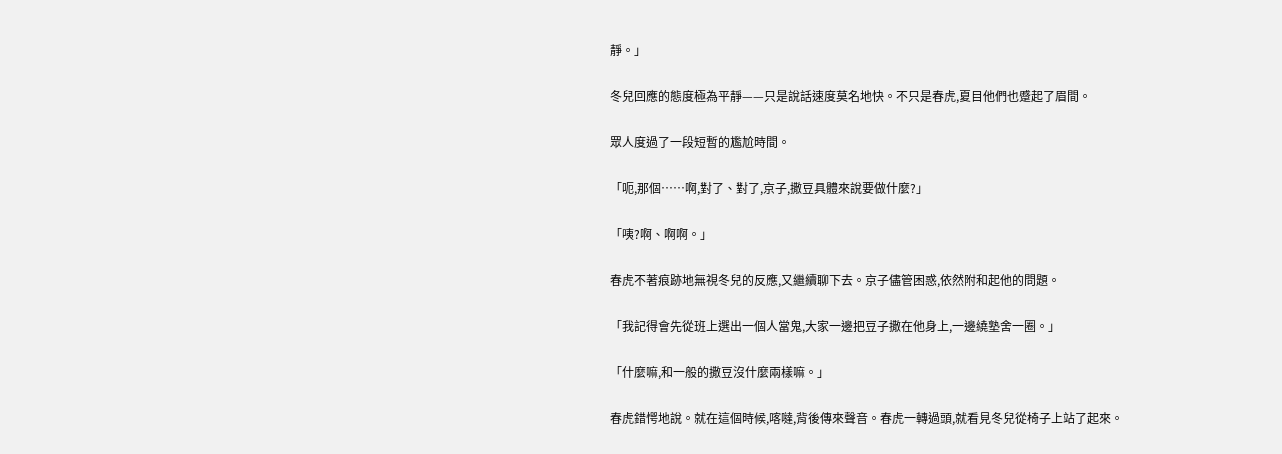靜。」

冬兒回應的態度極為平靜——只是說話速度莫名地快。不只是春虎,夏目他們也蹙起了眉間。

眾人度過了一段短暫的尷尬時間。

「呃,那個……啊,對了、對了,京子,撒豆具體來說要做什麼?」

「咦?啊、啊啊。」

春虎不著痕跡地無視冬兒的反應,又繼續聊下去。京子儘管困惑,依然附和起他的問題。

「我記得會先從班上選出一個人當鬼,大家一邊把豆子撒在他身上,一邊繞塾舍一圈。」

「什麼嘛,和一般的撒豆沒什麼兩樣嘛。」

春虎錯愕地說。就在這個時候,喀噠,背後傳來聲音。春虎一轉過頭,就看見冬兒從椅子上站了起來。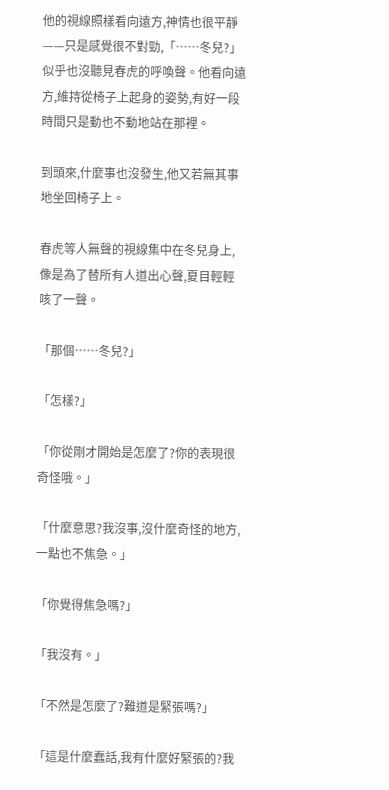他的視線照樣看向遠方,神情也很平靜——只是感覺很不對勁,「……冬兒?」似乎也沒聽見春虎的呼喚聲。他看向遠方,維持從椅子上起身的姿勢,有好一段時間只是動也不動地站在那裡。

到頭來,什麼事也沒發生,他又若無其事地坐回椅子上。

春虎等人無聲的視線集中在冬兒身上,像是為了替所有人道出心聲,夏目輕輕咳了一聲。

「那個……冬兒?」

「怎樣?」

「你從剛才開始是怎麼了?你的表現很奇怪哦。」

「什麼意思?我沒事,沒什麼奇怪的地方,一點也不焦急。」

「你覺得焦急嗎?」

「我沒有。」

「不然是怎麼了?難道是緊張嗎?」

「這是什麼蠢話,我有什麼好緊張的?我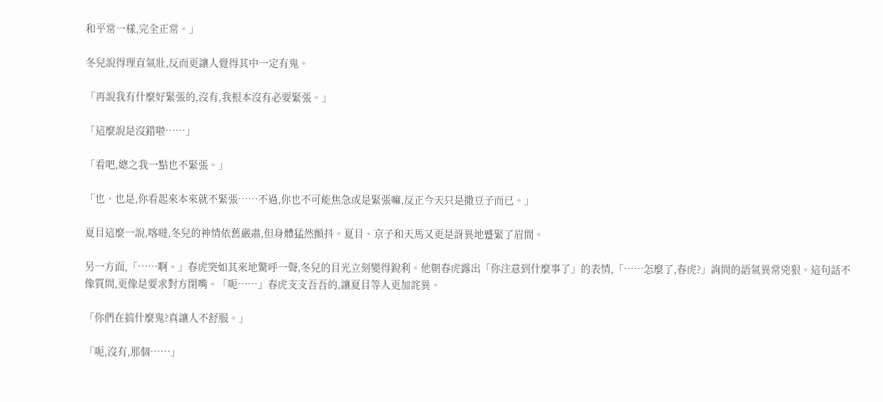和平常一樣,完全正常。」

冬兒說得理直氣壯,反而更讓人覺得其中一定有鬼。

「再說我有什麼好緊張的,沒有,我根本沒有必要緊張。」

「這麼說是沒錯啦……」

「看吧,總之我一點也不緊張。」

「也、也是,你看起來本來就不緊張……不過,你也不可能焦急或是緊張嘛,反正今天只是撒豆子而已。」

夏目這麼一說,喀噠,冬兒的神情依舊嚴肅,但身體猛然顫抖。夏目、京子和天馬又更是訝異地蹙緊了眉間。

另一方面,「……啊。」春虎突如其來地驚呼一聲,冬兒的目光立刻變得銳利。他朝春虎露出「你注意到什麼事了」的表情,「……怎麼了,春虎?」詢問的語氣異常兇狠。這句話不像質問,更像是要求對方閉嘴。「呃……」春虎支支吾吾的,讓夏目等人更加詫異。

「你們在搞什麼鬼?真讓人不舒服。」

「呃,沒有,那個……」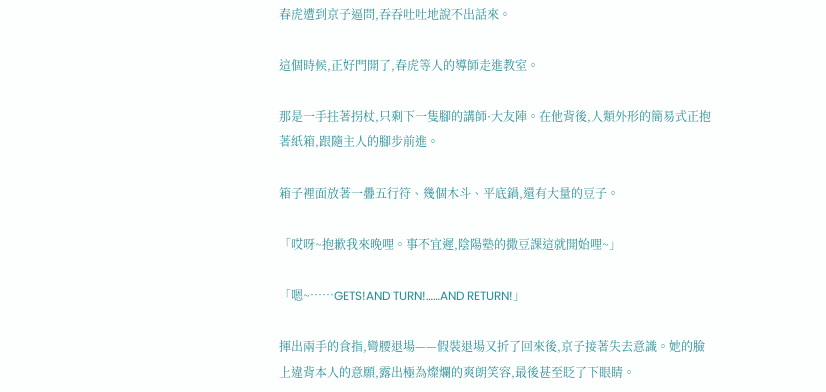春虎遭到京子逼問,吞吞吐吐地說不出話來。

這個時候,正好門開了,春虎等人的導師走進教室。

那是一手拄著拐杖,只剩下一隻腳的講師·大友陣。在他背後,人類外形的簡易式正抱著紙箱,跟隨主人的腳步前進。

箱子裡面放著一疊五行符、幾個木斗、平底鍋,還有大量的豆子。

「哎呀~抱歉我來晚哩。事不宜遲,陰陽塾的撒豆課這就開始哩~」

「嗯~……GETS!AND TURN!……AND RETURN!」

揮出兩手的食指,彎腰退場——假裝退場又折了回來後,京子接著失去意識。她的臉上違背本人的意願,露出極為燦爛的爽朗笑容,最後甚至眨了下眼睛。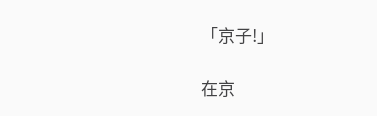「京子!」

在京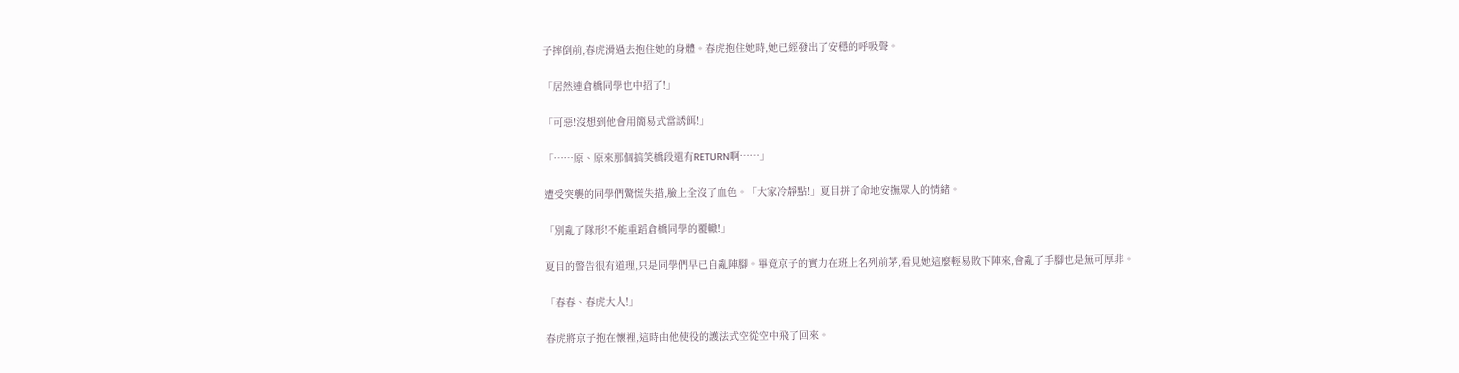子摔倒前,春虎滑過去抱住她的身體。春虎抱住她時,她已經發出了安穩的呼吸聲。

「居然連倉橋同學也中招了!」

「可惡!沒想到他會用簡易式當誘餌!」

「……原、原來那個搞笑橋段還有RETURN啊……」

遭受突襲的同學們驚慌失措,臉上全沒了血色。「大家冷靜點!」夏目拼了命地安撫眾人的情緒。

「別亂了隊形!不能重蹈倉橋同學的覆轍!」

夏目的警告很有道理,只是同學們早已自亂陣腳。畢竟京子的實力在班上名列前茅,看見她這麼輕易敗下陣來,會亂了手腳也是無可厚非。

「春春、春虎大人!」

春虎將京子抱在懷裡,這時由他使役的護法式空從空中飛了回來。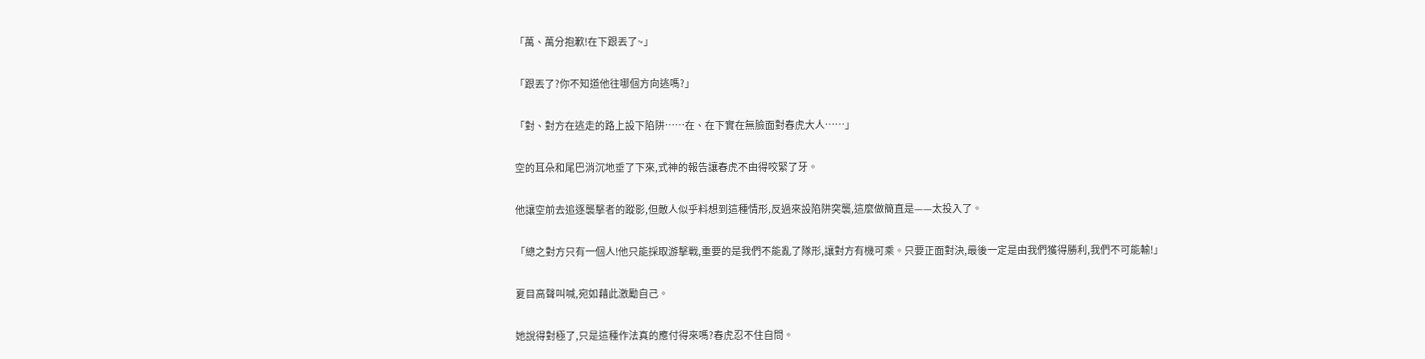「萬、萬分抱歉!在下跟丟了~」

「跟丟了?你不知道他往哪個方向逃嗎?」

「對、對方在逃走的路上設下陷阱……在、在下實在無臉面對春虎大人……」

空的耳朵和尾巴消沉地垂了下來,式神的報告讓春虎不由得咬緊了牙。

他讓空前去追逐襲擊者的蹤影,但敵人似乎料想到這種情形,反過來設陷阱突襲,這麼做簡直是——太投入了。

「總之對方只有一個人!他只能採取游擊戰,重要的是我們不能亂了隊形,讓對方有機可乘。只要正面對決,最後一定是由我們獲得勝利,我們不可能輸!」

夏目高聲叫喊,宛如藉此激勵自己。

她說得對極了,只是這種作法真的應付得來嗎?春虎忍不住自問。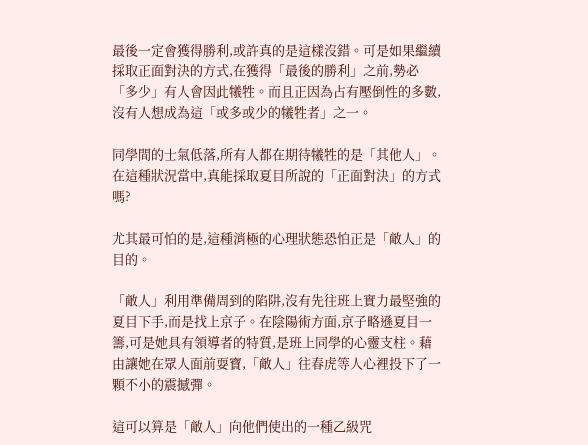最後一定會獲得勝利,或許真的是這樣沒錯。可是如果繼續採取正面對決的方式,在獲得「最後的勝利」之前,勢必「多少」有人會因此犧牲。而且正因為占有壓倒性的多數,沒有人想成為這「或多或少的犧牲者」之一。

同學間的士氣低落,所有人都在期待犧牲的是「其他人」。在這種狀況當中,真能採取夏目所說的「正面對決」的方式嗎?

尤其最可怕的是,這種消極的心理狀態恐怕正是「敵人」的目的。

「敵人」利用準備周到的陷阱,沒有先往班上實力最堅強的夏目下手,而是找上京子。在陰陽術方面,京子略遜夏目一籌,可是她具有領導者的特質,是班上同學的心靈支柱。藉由讓她在眾人面前耍寶,「敵人」往春虎等人心裡投下了一顆不小的震撼彈。

這可以算是「敵人」向他們使出的一種乙級咒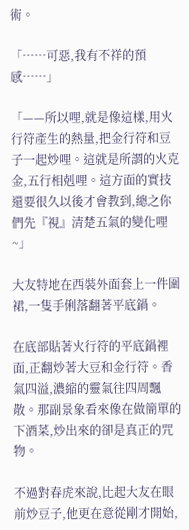術。

「……可惡,我有不祥的預感……」

「——所以哩,就是像這樣,用火行符產生的熱量,把金行符和豆子一起炒哩。這就是所謂的火克金,五行相剋哩。這方面的實技還要很久以後才會教到,總之你們先『視』清楚五氣的變化哩~」

大友特地在西裝外面套上一件圍裙,一隻手俐落翻著平底鍋。

在底部貼著火行符的平底鍋裡面,正翻炒著大豆和金行符。香氣四溢,濃縮的靈氣往四周飄散。那副景象看來像在做簡單的下酒菜,炒出來的卻是真正的咒物。

不過對春虎來說,比起大友在眼前炒豆子,他更在意從剛才開始,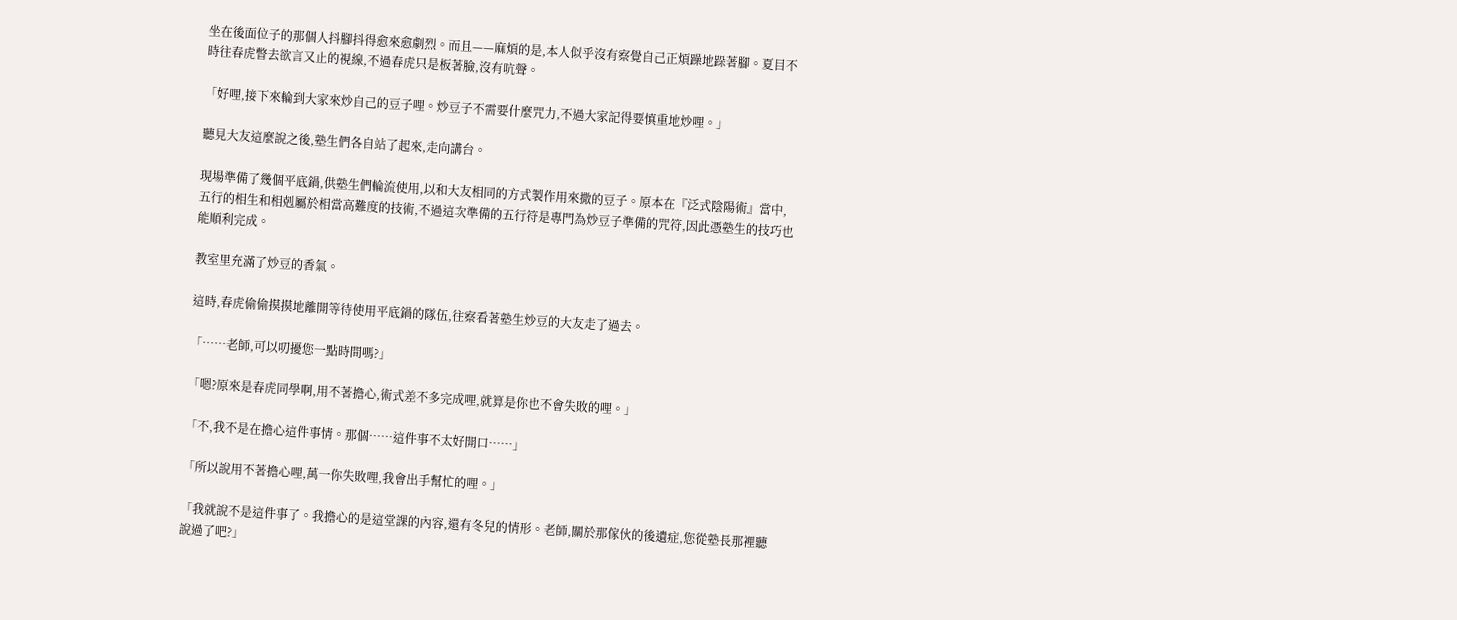坐在後面位子的那個人抖腳抖得愈來愈劇烈。而且——麻煩的是,本人似乎沒有察覺自己正煩躁地跺著腳。夏目不時往春虎瞥去欲言又止的視線,不過春虎只是板著臉,沒有吭聲。

「好哩,接下來輪到大家來炒自己的豆子哩。炒豆子不需要什麼咒力,不過大家記得要慎重地炒哩。」

聽見大友這麼說之後,塾生們各自站了起來,走向講台。

現場準備了幾個平底鍋,供塾生們輪流使用,以和大友相同的方式製作用來撒的豆子。原本在『泛式陰陽術』當中,五行的相生和相剋屬於相當高難度的技術,不過這次準備的五行符是專門為炒豆子準備的咒符,因此憑塾生的技巧也能順利完成。

教室里充滿了炒豆的香氣。

這時,春虎偷偷摸摸地離開等待使用平底鍋的隊伍,往察看著塾生炒豆的大友走了過去。

「……老師,可以叨擾您一點時間嗎?」

「嗯?原來是春虎同學啊,用不著擔心,術式差不多完成哩,就算是你也不會失敗的哩。」

「不,我不是在擔心這件事情。那個……這件事不太好開口……」

「所以說用不著擔心哩,萬一你失敗哩,我會出手幫忙的哩。」

「我就說不是這件事了。我擔心的是這堂課的內容,還有冬兒的情形。老師,關於那傢伙的後遺症,您從塾長那裡聽說過了吧?」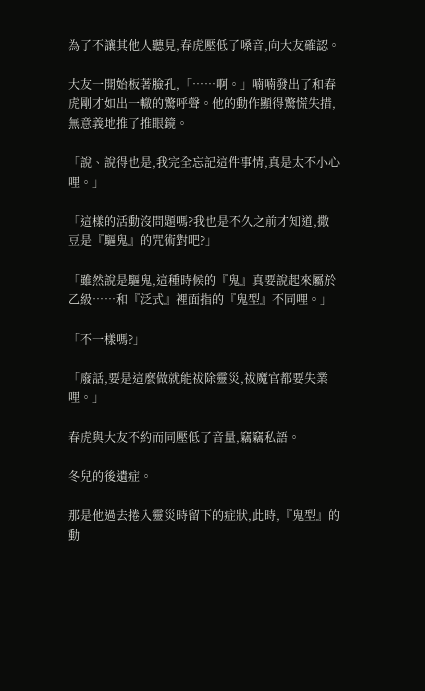為了不讓其他人聽見,春虎壓低了嗓音,向大友確認。

大友一開始板著臉孔,「……啊。」喃喃發出了和春虎剛才如出一轍的驚呼聲。他的動作顯得驚慌失措,無意義地推了推眼鏡。

「說、說得也是,我完全忘記這件事情,真是太不小心哩。」

「這樣的活動沒問題嗎?我也是不久之前才知道,撒豆是『驅鬼』的咒術對吧?」

「雖然說是驅鬼,這種時候的『鬼』真要說起來屬於乙級……和『泛式』裡面指的『鬼型』不同哩。」

「不一樣嗎?」

「廢話,要是這麼做就能祓除靈災,祓魔官都要失業哩。」

春虎與大友不約而同壓低了音量,竊竊私語。

冬兒的後遺症。

那是他過去捲入靈災時留下的症狀,此時,『鬼型』的動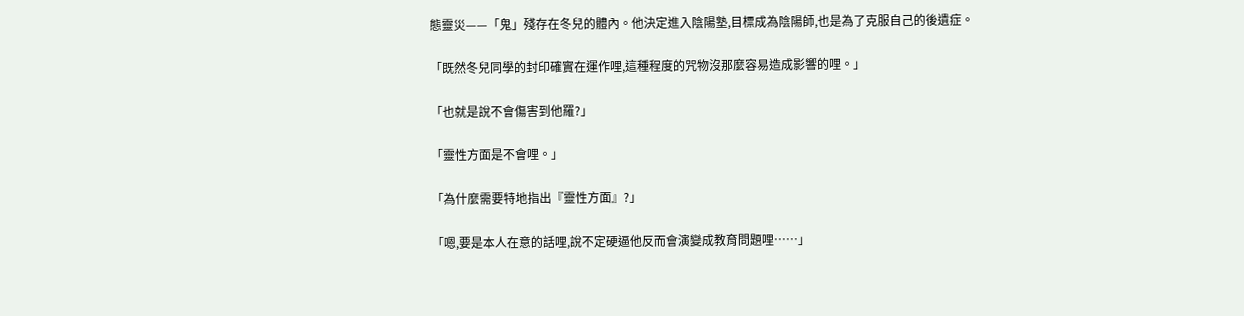態靈災——「鬼」殘存在冬兒的體內。他決定進入陰陽塾,目標成為陰陽師,也是為了克服自己的後遺症。

「既然冬兒同學的封印確實在運作哩,這種程度的咒物沒那麼容易造成影響的哩。」

「也就是說不會傷害到他羅?」

「靈性方面是不會哩。」

「為什麼需要特地指出『靈性方面』?」

「嗯,要是本人在意的話哩,說不定硬逼他反而會演變成教育問題哩……」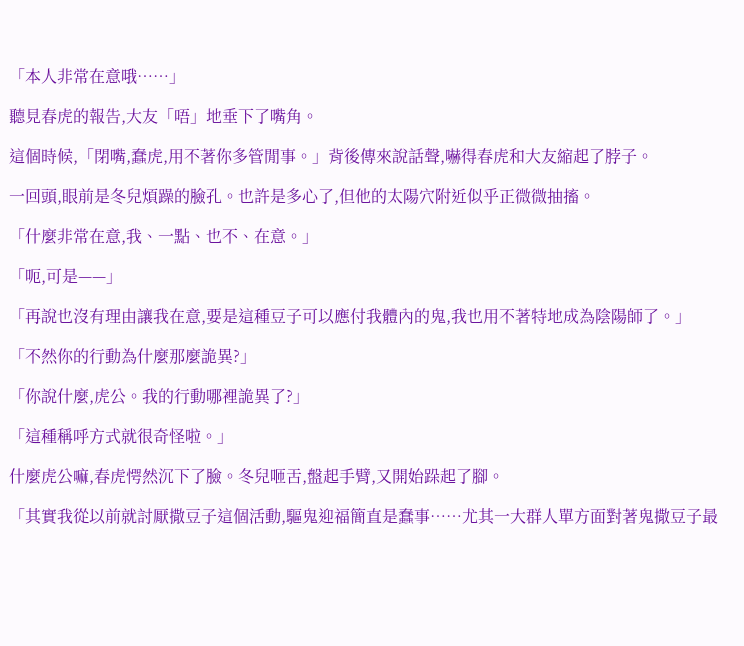「本人非常在意哦……」

聽見春虎的報告,大友「唔」地垂下了嘴角。

這個時候,「閉嘴,蠢虎,用不著你多管閒事。」背後傳來說話聲,嚇得春虎和大友縮起了脖子。

一回頭,眼前是冬兒煩躁的臉孔。也許是多心了,但他的太陽穴附近似乎正微微抽搐。

「什麼非常在意,我、一點、也不、在意。」

「呃,可是——」

「再說也沒有理由讓我在意,要是這種豆子可以應付我體內的鬼,我也用不著特地成為陰陽師了。」

「不然你的行動為什麼那麼詭異?」

「你說什麼,虎公。我的行動哪裡詭異了?」

「這種稱呼方式就很奇怪啦。」

什麼虎公嘛,春虎愕然沉下了臉。冬兒咂舌,盤起手臂,又開始跺起了腳。

「其實我從以前就討厭撒豆子這個活動,驅鬼迎福簡直是蠢事……尤其一大群人單方面對著鬼撒豆子最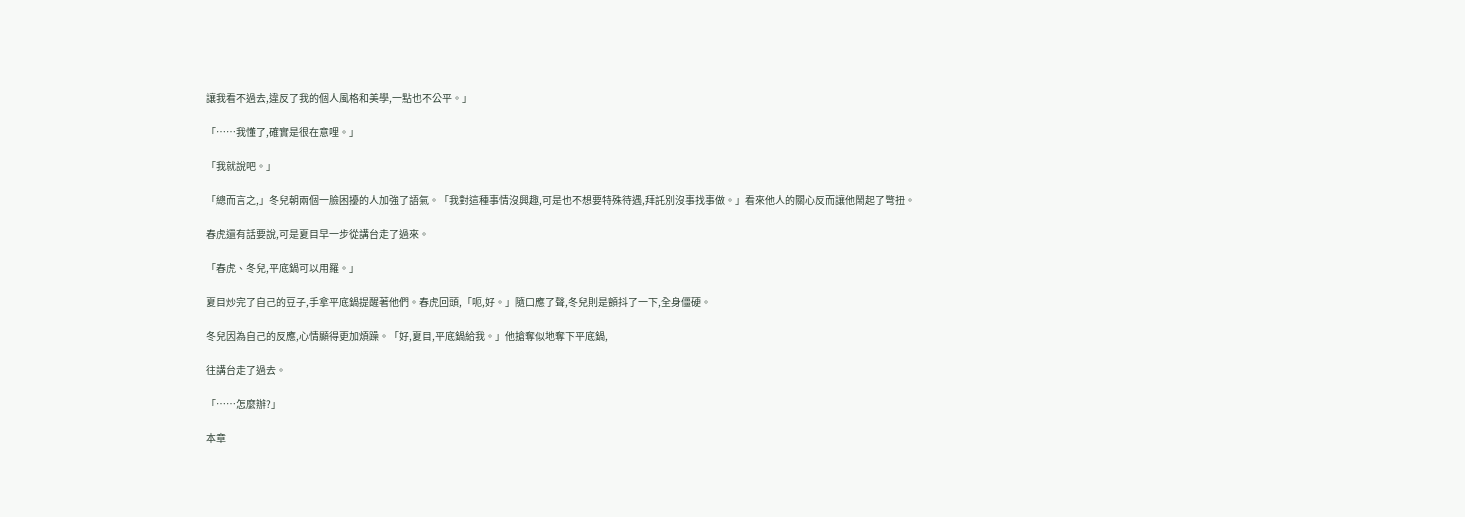讓我看不過去,違反了我的個人風格和美學,一點也不公平。」

「……我懂了,確實是很在意哩。」

「我就說吧。」

「總而言之,」冬兒朝兩個一臉困擾的人加強了語氣。「我對這種事情沒興趣,可是也不想要特殊待遇,拜託別沒事找事做。」看來他人的關心反而讓他鬧起了彆扭。

春虎還有話要說,可是夏目早一步從講台走了過來。

「春虎、冬兒,平底鍋可以用羅。」

夏目炒完了自己的豆子,手拿平底鍋提醒著他們。春虎回頭,「呃,好。」隨口應了聲,冬兒則是顫抖了一下,全身僵硬。

冬兒因為自己的反應,心情顯得更加煩躁。「好,夏目,平底鍋給我。」他搶奪似地奪下平底鍋,

往講台走了過去。

「……怎麼辦?」

本章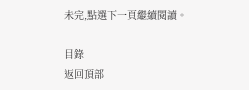未完,點選下一頁繼續閱讀。

目錄
返回頂部